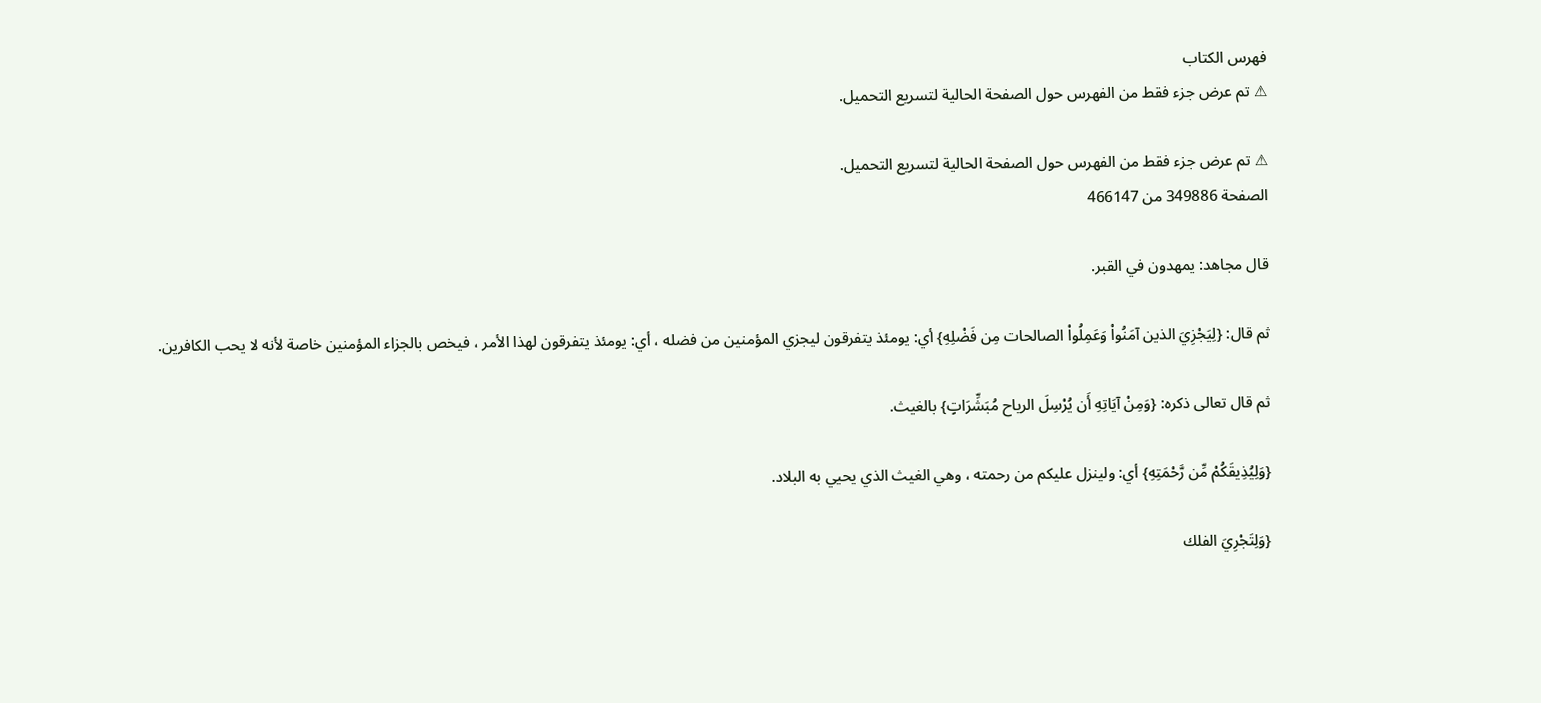فهرس الكتاب
⚠ تم عرض جزء فقط من الفهرس حول الصفحة الحالية لتسريع التحميل.

⚠ تم عرض جزء فقط من الفهرس حول الصفحة الحالية لتسريع التحميل.
الصفحة 349886 من 466147

قال مجاهد: يمهدون في القبر.

ثم قال: {لِيَجْزِيَ الذين آمَنُواْ وَعَمِلُواْ الصالحات مِن فَضْلِهِ} أي: يومئذ يتفرقون ليجزي المؤمنين من فضله ، أي: يومئذ يتفرقون لهذا الأمر ، فيخص بالجزاء المؤمنين خاصة لأنه لا يحب الكافرين.

ثم قال تعالى ذكره: {وَمِنْ آيَاتِهِ أَن يُرْسِلَ الرياح مُبَشِّرَاتٍ} بالغيث.

{وَلِيُذِيقَكُمْ مِّن رَّحْمَتِهِ} أي: ولينزل عليكم من رحمته ، وهي الغيث الذي يحيي به البلاد.

{وَلِتَجْرِيَ الفلك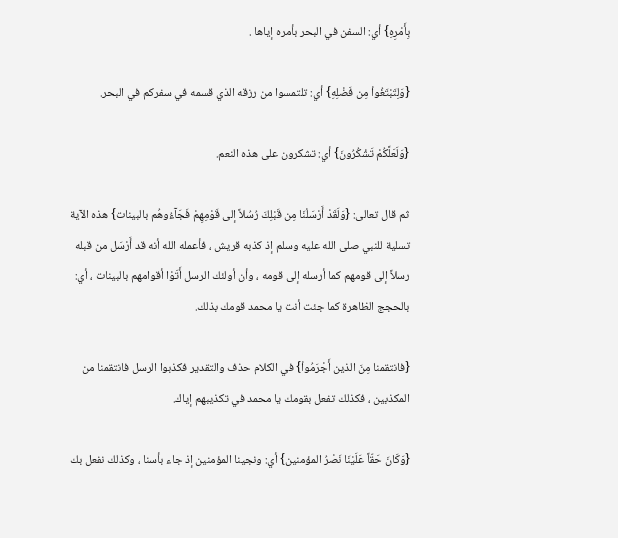بِأَمْرِهِ} أي: السفن في البحر بأمره إياها .

{وَلِتَبْتَغُواْ مِن فَضْلِهِ} أي: تلتمسوا من رزقه الذي قسمه في سفركم في البحر.

{وَلَعَلَّكُمْ تَشْكُرُونَ} أي: تشكرون على هذه النعم.

ثم قال تعالى: {وَلَقَدْ أَرْسَلْنَا مِن قَبْلِكَ رُسُلاً إلى قَوْمِهِمْ فَجَآءُوهُم بالبينات} هذه الآية تسلية للنبي صلى الله عليه وسلم إذ كذبه قريش ، فأعمله الله أنه قد أَرْسَل من قبله رسلاً إلى قومهم كما أرسله إلى قومه ، وأن أولئك الرسل أَتَوْا أقوامهم بالبينات ، أي: بالحجج الظاهرة كما جئت أنت يا محمد قومك بذلك.

{فانتقمنا مِنَ الذين أَجْرَمُواْ} في الكلام حذف والتقدير فكذبوا الرسل فانتقمنا من المكذبين ، فكذلك تفعل بقومك يا محمد في تكذيبهم إياك.

{وَكَانَ حَقّاً عَلَيْنَا نَصْرُ المؤمنين} أي: ونجينا المؤمنين إذ جاء بأسنا ، وكذلك نفعل بك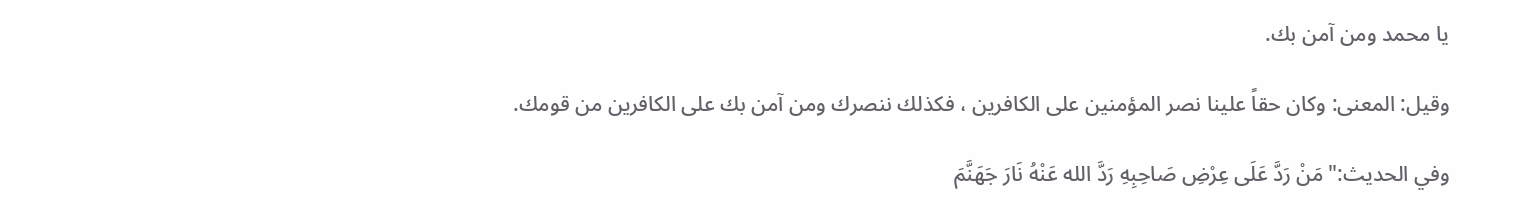يا محمد ومن آمن بك.

وقيل: المعنى: وكان حقاً علينا نصر المؤمنين على الكافرين ، فكذلك ننصرك ومن آمن بك على الكافرين من قومك.

وفي الحديث:"مَنْ رَدَّ عَلَى عِرْضِ صَاحِبِهِ رَدَّ الله عَنْهُ نَارَ جَهَنَّمَ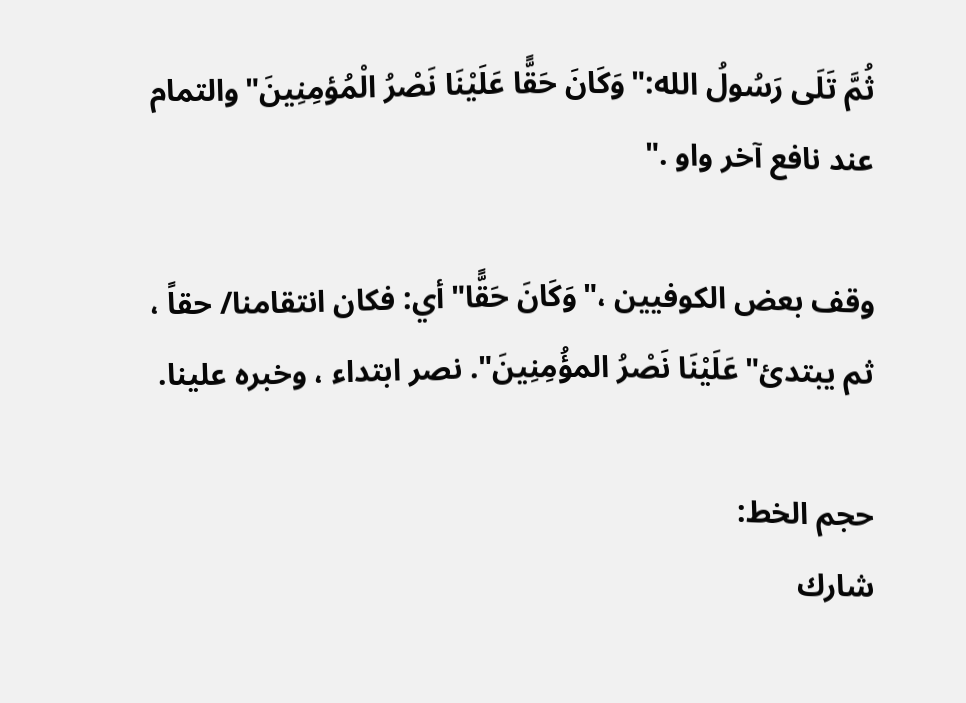ثُمَّ تَلَى رَسُولُ الله:"وَكَانَ حَقًّا عَلَيْنَا نَصْرُ الْمُؤمِنِينَ"والتمام عند نافع آخر واو ."

وقف بعض الكوفيين ،"وَكَانَ حَقًّا"أي: فكان انتقامنا/ حقاً ، ثم يبتدئ"عَلَيْنَا نَصْرُ المؤُمِنِينَ". نصر ابتداء ، وخبره علينا.

حجم الخط:
شارك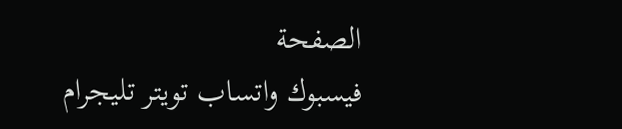الصفحة
فيسبوك واتساب تويتر تليجرام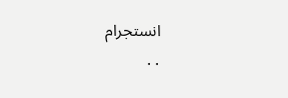انستجرام
. .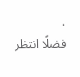.
فضلًا انتظر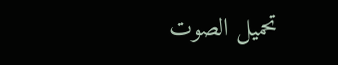تحميل الصوت